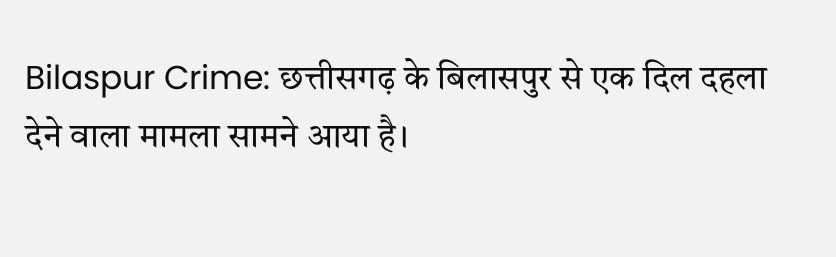Bilaspur Crime: छत्तीसगढ़ के बिलासपुर से एक दिल दहला देने वाला मामला सामने आया है।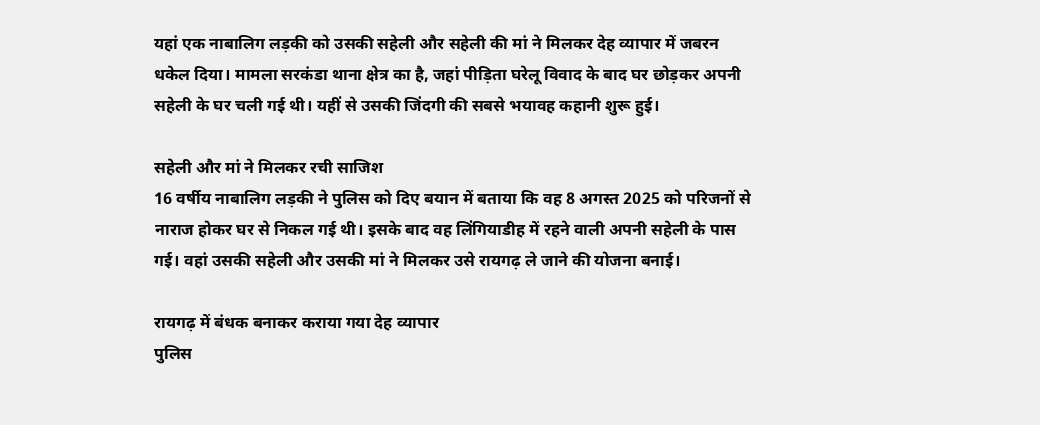यहां एक नाबालिग लड़की को उसकी सहेली और सहेली की मां ने मिलकर देह व्यापार में जबरन धकेल दिया। मामला सरकंडा थाना क्षेत्र का है, जहां पीड़िता घरेलू विवाद के बाद घर छोड़कर अपनी सहेली के घर चली गई थी। यहीं से उसकी जिंदगी की सबसे भयावह कहानी शुरू हुई।

सहेली और मां ने मिलकर रची साजिश
16 वर्षीय नाबालिग लड़की ने पुलिस को दिए बयान में बताया कि वह 8 अगस्त 2025 को परिजनों से नाराज होकर घर से निकल गई थी। इसके बाद वह लिंगियाडीह में रहने वाली अपनी सहेली के पास गई। वहां उसकी सहेली और उसकी मां ने मिलकर उसे रायगढ़ ले जाने की योजना बनाई।

रायगढ़ में बंधक बनाकर कराया गया देह व्यापार
पुलिस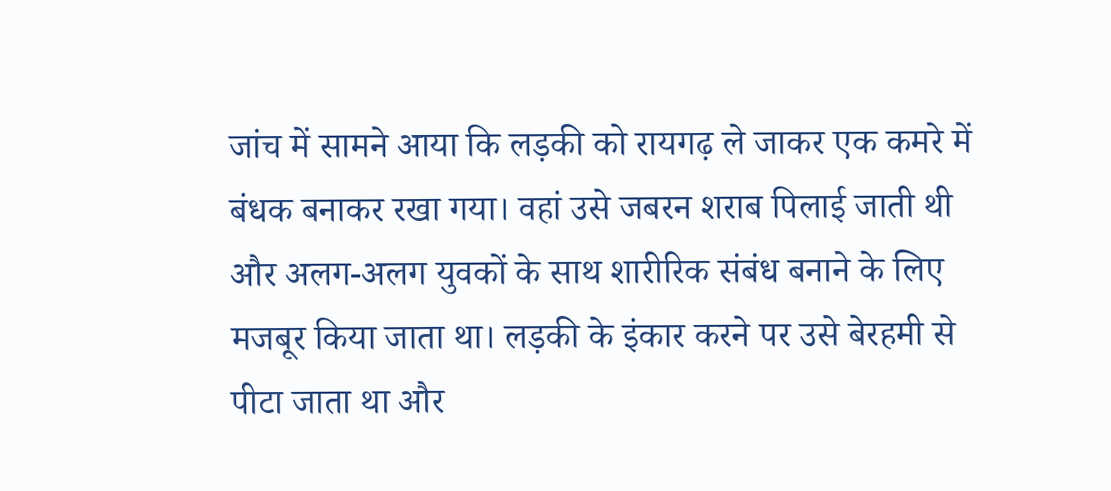जांच में सामने आया कि लड़की को रायगढ़ ले जाकर एक कमरे में बंधक बनाकर रखा गया। वहां उसे जबरन शराब पिलाई जाती थी और अलग-अलग युवकों के साथ शारीरिक संबंध बनाने के लिए मजबूर किया जाता था। लड़की के इंकार करने पर उसे बेरहमी से पीटा जाता था और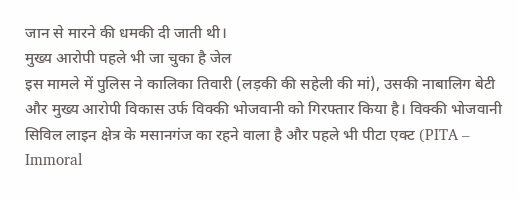जान से मारने की धमकी दी जाती थी।
मुख्य आरोपी पहले भी जा चुका है जेल
इस मामले में पुलिस ने कालिका तिवारी (लड़की की सहेली की मां), उसकी नाबालिग बेटी और मुख्य आरोपी विकास उर्फ विक्की भोजवानी को गिरफ्तार किया है। विक्की भोजवानी सिविल लाइन क्षेत्र के मसानगंज का रहने वाला है और पहले भी पीटा एक्ट (PITA – Immoral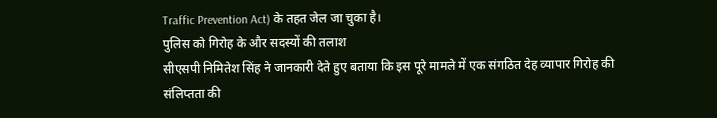Traffic Prevention Act) के तहत जेल जा चुका है।
पुलिस को गिरोह के और सदस्यों की तलाश
सीएसपी निमितेश सिंह ने जानकारी देते हुए बताया कि इस पूरे मामले में एक संगठित देह व्यापार गिरोह की संलिप्तता की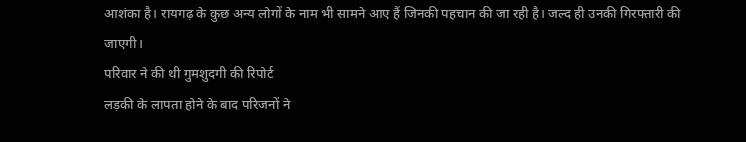आशंका है। रायगढ़ के कुछ अन्य लोगों के नाम भी सामने आए हैं जिनकी पहचान की जा रही है। जल्द ही उनकी गिरफ्तारी की जाएगी।
परिवार ने की थी गुमशुदगी की रिपोर्ट
लड़की के लापता होने के बाद परिजनों ने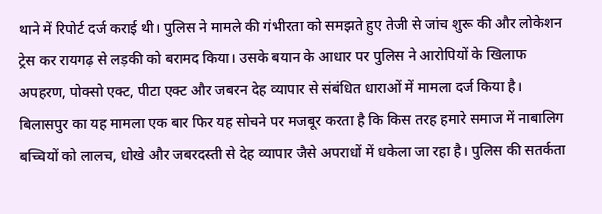थाने में रिपोर्ट दर्ज कराई थी। पुलिस ने मामले की गंभीरता को समझते हुए तेजी से जांच शुरू की और लोकेशन ट्रेस कर रायगढ़ से लड़की को बरामद किया। उसके बयान के आधार पर पुलिस ने आरोपियों के खिलाफ अपहरण, पोक्सो एक्ट, पीटा एक्ट और जबरन देह व्यापार से संबंधित धाराओं में मामला दर्ज किया है।
बिलासपुर का यह मामला एक बार फिर यह सोचने पर मजबूर करता है कि किस तरह हमारे समाज में नाबालिग बच्चियों को लालच, धोखे और जबरदस्ती से देह व्यापार जैसे अपराधों में धकेला जा रहा है। पुलिस की सतर्कता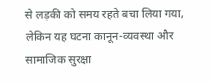से लड़की को समय रहते बचा लिया गया, लेकिन यह घटना कानून-व्यवस्था और सामाजिक सुरक्षा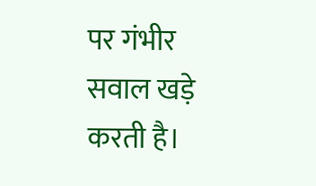पर गंभीर सवाल खड़े करती है।